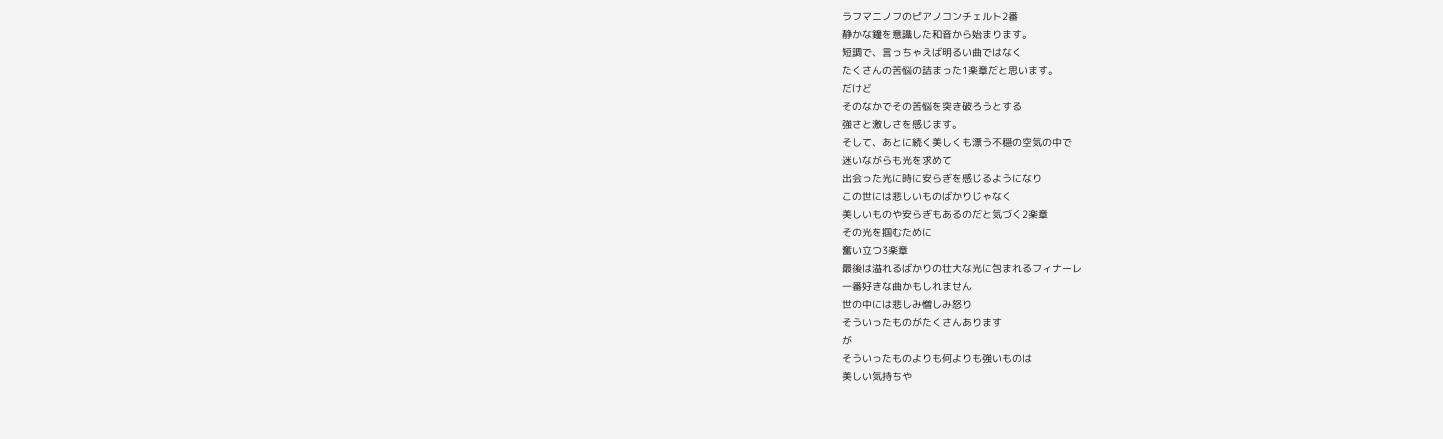ラフマニノフのピアノコンチェルト2番
静かな鐘を意識した和音から始まります。
短調で、言っちゃえば明るい曲ではなく
たくさんの苦悩の詰まった1楽章だと思います。
だけど
そのなかでその苦悩を突き破ろうとする
強さと激しさを感じます。
そして、あとに続く美しくも漂う不穏の空気の中で
迷いながらも光を求めて
出会った光に時に安らぎを感じるようになり
この世には悲しいものばかりじゃなく
美しいものや安らぎもあるのだと気づく2楽章
その光を掴むために
奮い立つ3楽章
最後は溢れるばかりの壮大な光に包まれるフィナーレ
一番好きな曲かもしれません
世の中には悲しみ憎しみ怒り
そういったものがたくさんあります
が
そういったものよりも何よりも強いものは
美しい気持ちや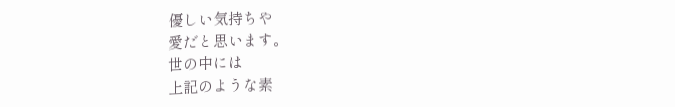優しい気持ちや
愛だと思います。
世の中には
上記のような素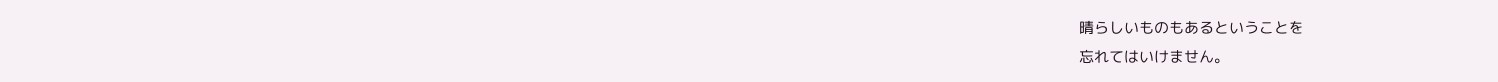晴らしいものもあるということを
忘れてはいけません。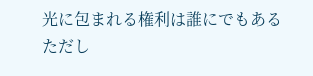光に包まれる権利は誰にでもある
ただし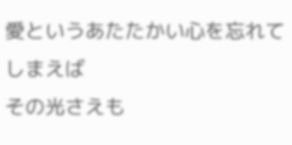愛というあたたかい心を忘れてしまえば
その光さえも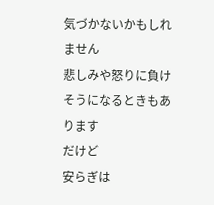気づかないかもしれません
悲しみや怒りに負けそうになるときもあります
だけど
安らぎは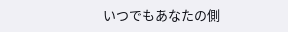いつでもあなたの側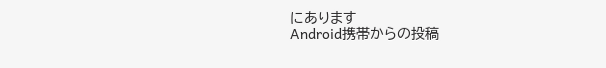にあります
Android携帯からの投稿